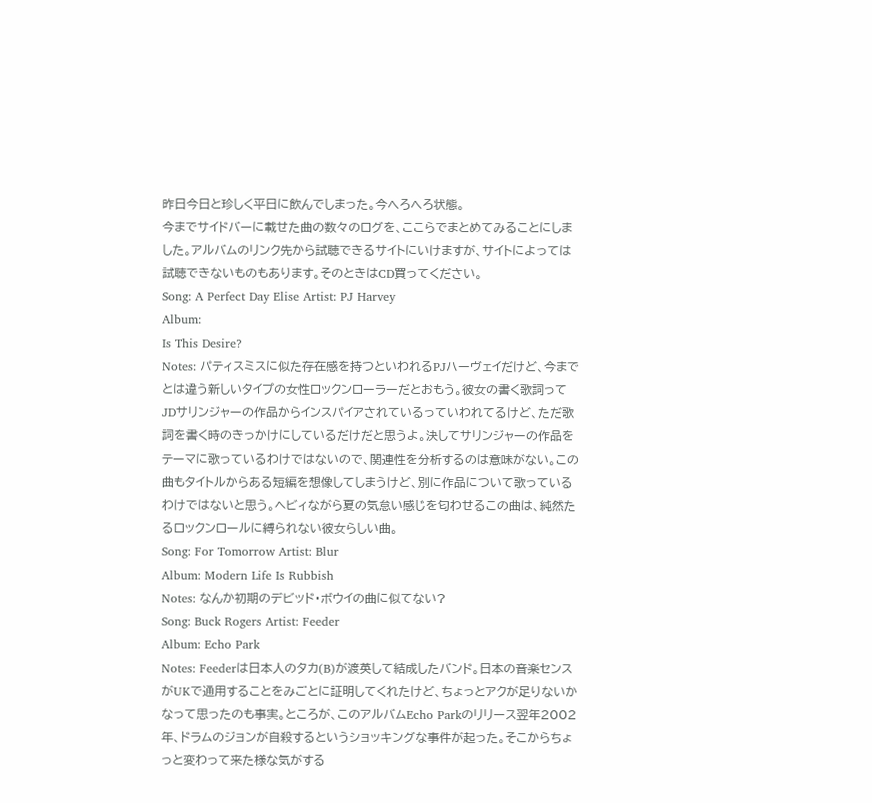昨日今日と珍しく平日に飲んでしまった。今へろへろ状態。
今までサイドバーに載せた曲の数々のログを、ここらでまとめてみることにしました。アルバムのリンク先から試聴できるサイトにいけますが、サイトによっては試聴できないものもあります。そのときはCD買ってください。
Song: A Perfect Day Elise Artist: PJ Harvey
Album:
Is This Desire?
Notes: パティスミスに似た存在感を持つといわれるPJハーヴェイだけど、今までとは違う新しいタイプの女性ロックンローラーだとおもう。彼女の書く歌詞ってJDサリンジャーの作品からインスパイアされているっていわれてるけど、ただ歌詞を書く時のきっかけにしているだけだと思うよ。決してサリンジャーの作品をテーマに歌っているわけではないので、関連性を分析するのは意味がない。この曲もタイトルからある短編を想像してしまうけど、別に作品について歌っているわけではないと思う。ヘビィながら夏の気怠い感じを匂わせるこの曲は、純然たるロックンロールに縛られない彼女らしい曲。
Song: For Tomorrow Artist: Blur
Album: Modern Life Is Rubbish
Notes: なんか初期のデビッド・ボウイの曲に似てない?
Song: Buck Rogers Artist: Feeder
Album: Echo Park
Notes: Feederは日本人のタカ(B)が渡英して結成したバンド。日本の音楽センスがUKで通用することをみごとに証明してくれたけど、ちょっとアクが足りないかなって思ったのも事実。ところが、このアルバムEcho Parkのリリース翌年2002年、ドラムのジョンが自殺するというショッキングな事件が起った。そこからちょっと変わって来た様な気がする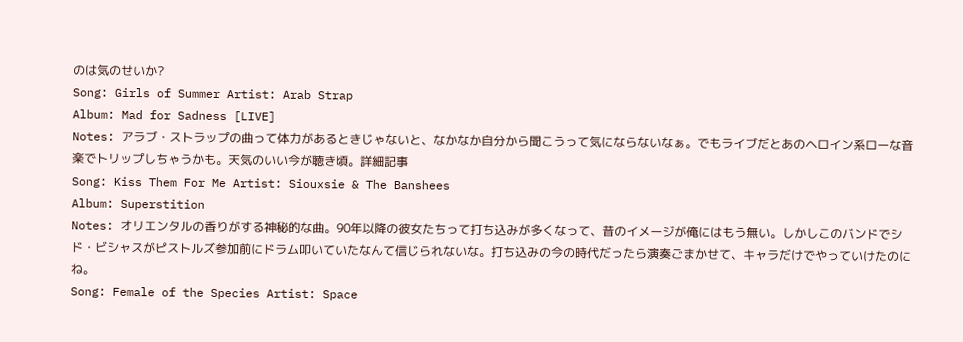のは気のせいか?
Song: Girls of Summer Artist: Arab Strap
Album: Mad for Sadness [LIVE]
Notes: アラブ・ストラップの曲って体力があるときじゃないと、なかなか自分から聞こうって気にならないなぁ。でもライブだとあのヘロイン系ローな音楽でトリップしちゃうかも。天気のいい今が聴き頃。詳細記事
Song: Kiss Them For Me Artist: Siouxsie & The Banshees
Album: Superstition
Notes: オリエンタルの香りがする神秘的な曲。90年以降の彼女たちって打ち込みが多くなって、昔のイメージが俺にはもう無い。しかしこのバンドでシド・ビシャスがピストルズ参加前にドラム叩いていたなんて信じられないな。打ち込みの今の時代だったら演奏ごまかせて、キャラだけでやっていけたのにね。
Song: Female of the Species Artist: Space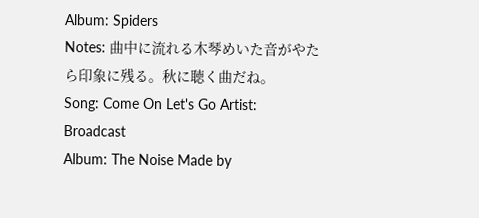Album: Spiders
Notes: 曲中に流れる木琴めいた音がやたら印象に残る。秋に聴く曲だね。
Song: Come On Let's Go Artist: Broadcast
Album: The Noise Made by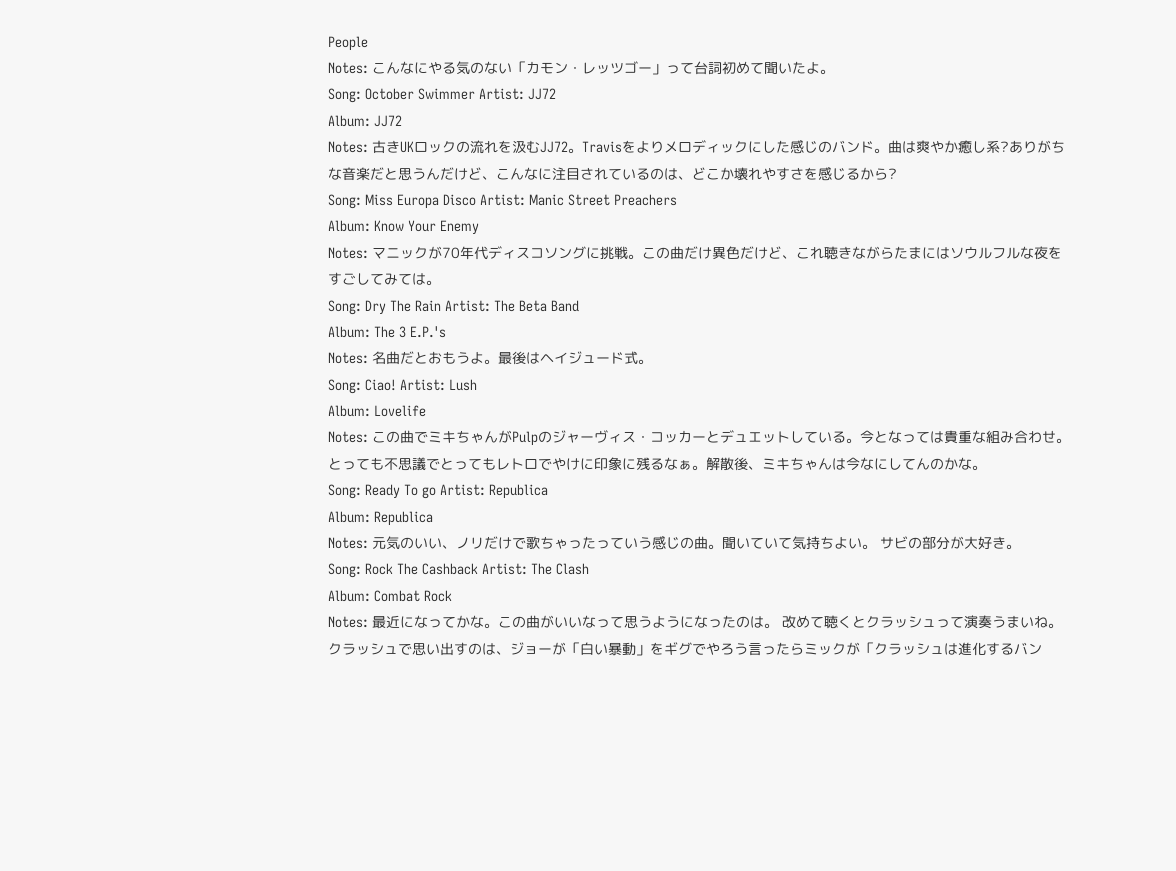People
Notes: こんなにやる気のない「カモン・レッツゴー」って台詞初めて聞いたよ。
Song: October Swimmer Artist: JJ72
Album: JJ72
Notes: 古きUKロックの流れを汲むJJ72。Travisをよりメロディックにした感じのバンド。曲は爽やか癒し系?ありがちな音楽だと思うんだけど、こんなに注目されているのは、どこか壊れやすさを感じるから?
Song: Miss Europa Disco Artist: Manic Street Preachers
Album: Know Your Enemy
Notes: マニックが70年代ディスコソングに挑戦。この曲だけ異色だけど、これ聴きながらたまにはソウルフルな夜をすごしてみては。
Song: Dry The Rain Artist: The Beta Band
Album: The 3 E.P.'s
Notes: 名曲だとおもうよ。最後はヘイジュード式。
Song: Ciao! Artist: Lush
Album: Lovelife
Notes: この曲でミキちゃんがPulpのジャーヴィス・コッカーとデュエットしている。今となっては貴重な組み合わせ。とっても不思議でとってもレトロでやけに印象に残るなぁ。解散後、ミキちゃんは今なにしてんのかな。
Song: Ready To go Artist: Republica
Album: Republica
Notes: 元気のいい、ノリだけで歌ちゃったっていう感じの曲。聞いていて気持ちよい。 サビの部分が大好き。
Song: Rock The Cashback Artist: The Clash
Album: Combat Rock
Notes: 最近になってかな。この曲がいいなって思うようになったのは。 改めて聴くとクラッシュって演奏うまいね。クラッシュで思い出すのは、ジョーが「白い暴動」をギグでやろう言ったらミックが「クラッシュは進化するバン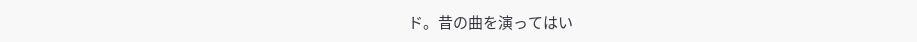ド。昔の曲を演ってはい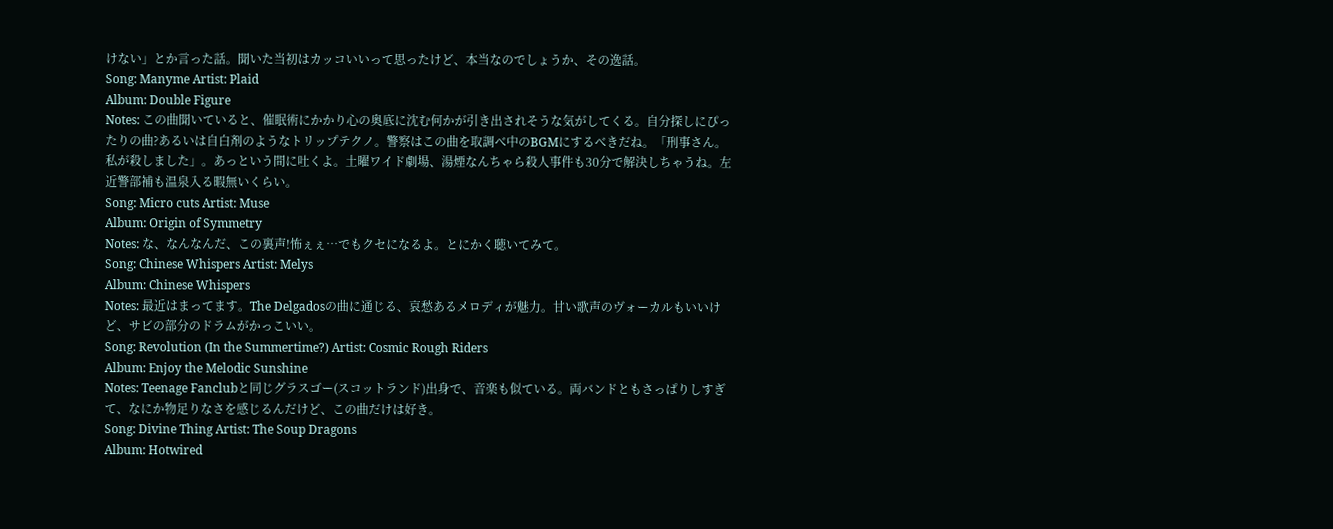けない」とか言った話。聞いた当初はカッコいいって思ったけど、本当なのでしょうか、その逸話。
Song: Manyme Artist: Plaid
Album: Double Figure
Notes: この曲聞いていると、催眠術にかかり心の奥底に沈む何かが引き出されそうな気がしてくる。自分探しにぴったりの曲?あるいは自白剤のようなトリップテクノ。警察はこの曲を取調べ中のBGMにするべきだね。「刑事さん。私が殺しました」。あっという間に吐くよ。土曜ワイド劇場、湯煙なんちゃら殺人事件も30分で解決しちゃうね。左近警部補も温泉入る暇無いくらい。
Song: Micro cuts Artist: Muse
Album: Origin of Symmetry
Notes: な、なんなんだ、この裏声!怖ぇぇ…でもクセになるよ。とにかく聴いてみて。
Song: Chinese Whispers Artist: Melys
Album: Chinese Whispers
Notes: 最近はまってます。The Delgadosの曲に通じる、哀愁あるメロディが魅力。甘い歌声のヴォーカルもいいけど、サビの部分のドラムがかっこいい。
Song: Revolution (In the Summertime?) Artist: Cosmic Rough Riders
Album: Enjoy the Melodic Sunshine
Notes: Teenage Fanclubと同じグラスゴー(スコットランド)出身で、音楽も似ている。両バンドともさっぱりしすぎて、なにか物足りなさを感じるんだけど、この曲だけは好き。
Song: Divine Thing Artist: The Soup Dragons
Album: Hotwired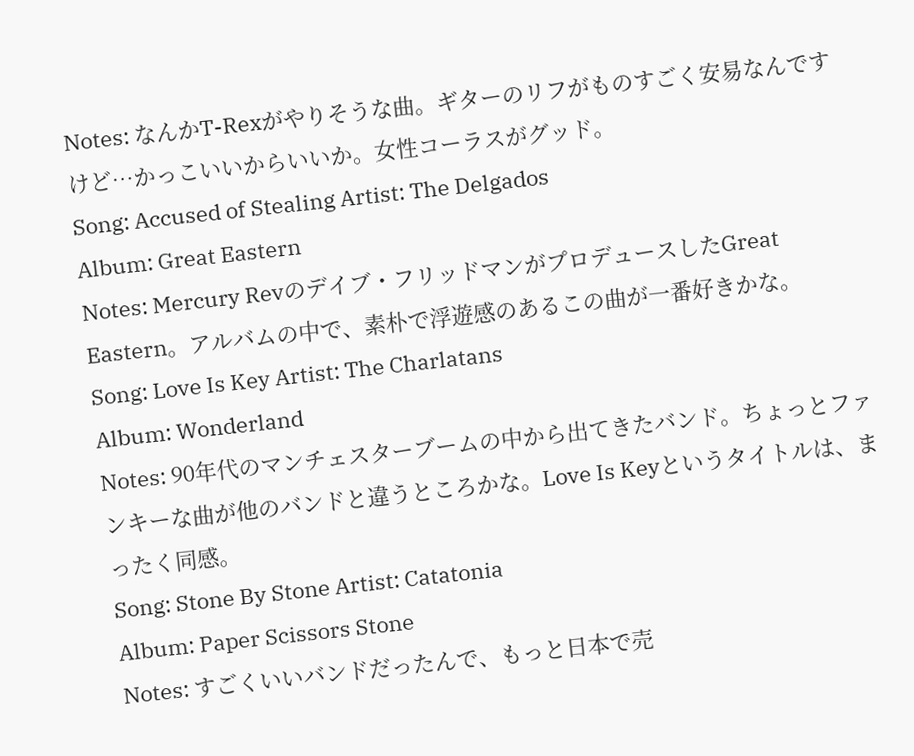Notes: なんかT-Rexがやりそうな曲。ギターのリフがものすごく安易なんですけど…かっこいいからいいか。女性コーラスがグッド。
Song: Accused of Stealing Artist: The Delgados
Album: Great Eastern
Notes: Mercury Revのデイブ・フリッドマンがプロデュースしたGreat Eastern。アルバムの中で、素朴で浮遊感のあるこの曲が一番好きかな。
Song: Love Is Key Artist: The Charlatans
Album: Wonderland
Notes: 90年代のマンチェスターブームの中から出てきたバンド。ちょっとファンキーな曲が他のバンドと違うところかな。Love Is Keyというタイトルは、まったく同感。
Song: Stone By Stone Artist: Catatonia
Album: Paper Scissors Stone
Notes: すごくいいバンドだったんで、もっと日本で売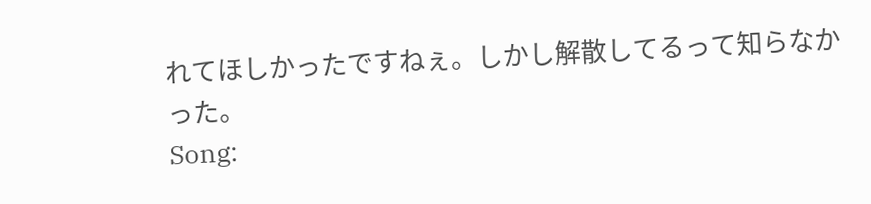れてほしかったですねぇ。しかし解散してるって知らなかった。
Song: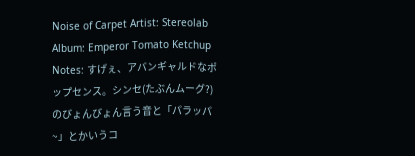Noise of Carpet Artist: Stereolab
Album: Emperor Tomato Ketchup
Notes: すげぇ、アバンギャルドなポップセンス。シンセ(たぶんムーグ?)のびょんびょん言う音と「パラッパ~」とかいうコ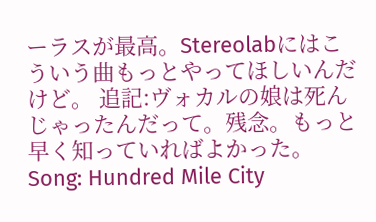ーラスが最高。Stereolabにはこういう曲もっとやってほしいんだけど。 追記:ヴォカルの娘は死んじゃったんだって。残念。もっと早く知っていればよかった。
Song: Hundred Mile City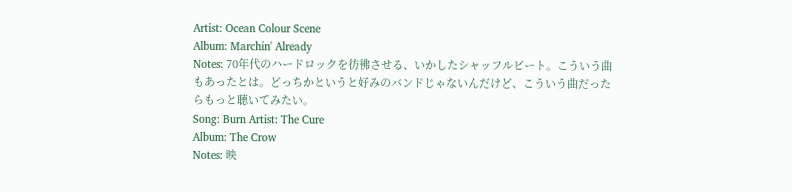Artist: Ocean Colour Scene
Album: Marchin' Already
Notes: 70年代のハードロックを彷彿させる、いかしたシャッフルビート。こういう曲もあったとは。どっちかというと好みのバンドじゃないんだけど、こういう曲だったらもっと聴いてみたい。
Song: Burn Artist: The Cure
Album: The Crow
Notes: 映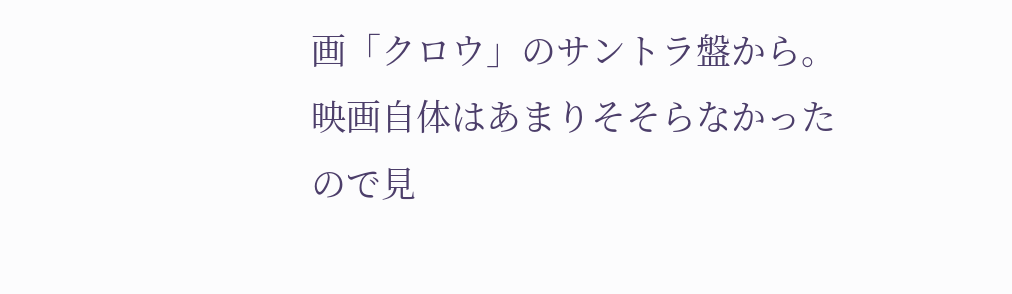画「クロウ」のサントラ盤から。映画自体はあまりそそらなかったので見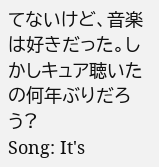てないけど、音楽は好きだった。しかしキュア聴いたの何年ぶりだろう?
Song: It's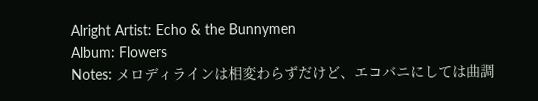Alright Artist: Echo & the Bunnymen
Album: Flowers
Notes: メロディラインは相変わらずだけど、エコバニにしては曲調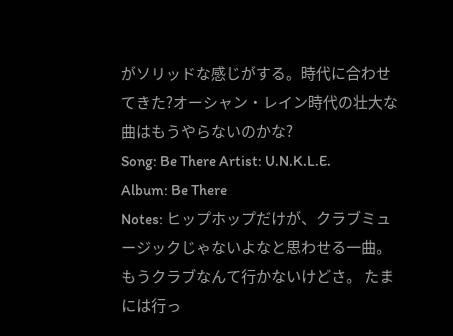がソリッドな感じがする。時代に合わせてきた?オーシャン・レイン時代の壮大な曲はもうやらないのかな?
Song: Be There Artist: U.N.K.L.E.
Album: Be There
Notes: ヒップホップだけが、クラブミュージックじゃないよなと思わせる一曲。もうクラブなんて行かないけどさ。 たまには行っ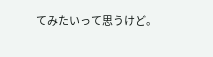てみたいって思うけど。